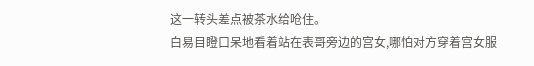这一转头差点被茶水给呛住。
白易目瞪口呆地看着站在表哥旁边的宫女,哪怕对方穿着宫女服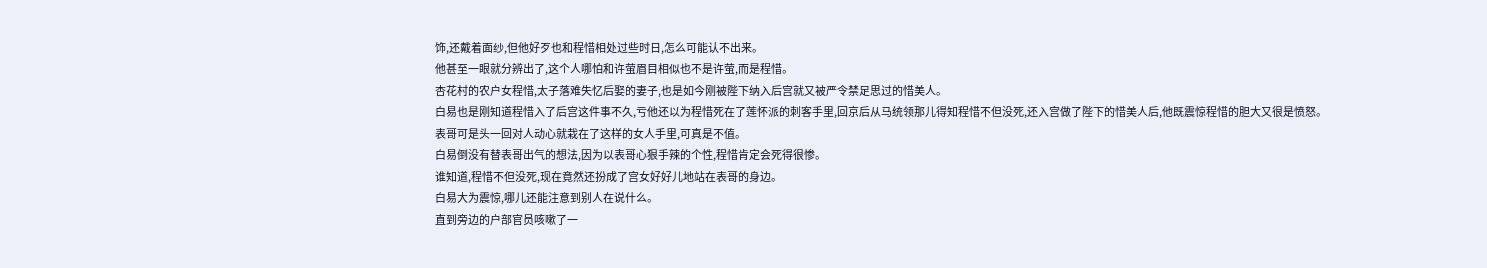饰,还戴着面纱,但他好歹也和程惜相处过些时日,怎么可能认不出来。
他甚至一眼就分辨出了,这个人哪怕和许萤眉目相似也不是许萤,而是程惜。
杏花村的农户女程惜,太子落难失忆后娶的妻子,也是如今刚被陛下纳入后宫就又被严令禁足思过的惜美人。
白易也是刚知道程惜入了后宫这件事不久,亏他还以为程惜死在了莲怀派的刺客手里,回京后从马统领那儿得知程惜不但没死,还入宫做了陛下的惜美人后,他既震惊程惜的胆大又很是愤怒。
表哥可是头一回对人动心就栽在了这样的女人手里,可真是不值。
白易倒没有替表哥出气的想法,因为以表哥心狠手辣的个性,程惜肯定会死得很惨。
谁知道,程惜不但没死,现在竟然还扮成了宫女好好儿地站在表哥的身边。
白易大为震惊,哪儿还能注意到别人在说什么。
直到旁边的户部官员咳嗽了一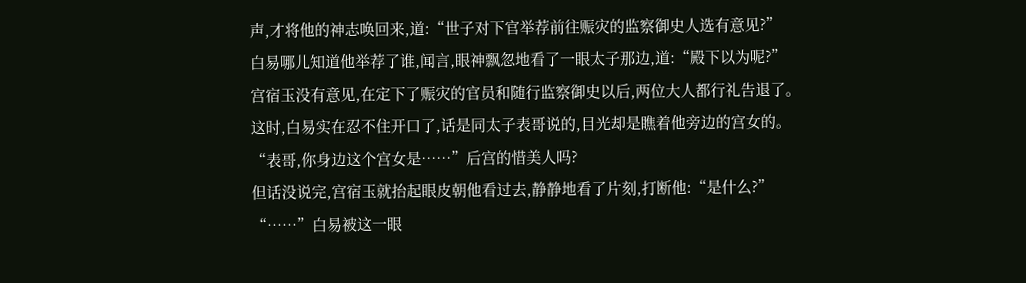声,才将他的神志唤回来,道:“世子对下官举荐前往赈灾的监察御史人选有意见?”
白易哪儿知道他举荐了谁,闻言,眼神飘忽地看了一眼太子那边,道:“殿下以为呢?”
宫宿玉没有意见,在定下了赈灾的官员和随行监察御史以后,两位大人都行礼告退了。
这时,白易实在忍不住开口了,话是同太子表哥说的,目光却是瞧着他旁边的宫女的。
“表哥,你身边这个宫女是……”后宫的惜美人吗?
但话没说完,宫宿玉就抬起眼皮朝他看过去,静静地看了片刻,打断他:“是什么?”
“……”白易被这一眼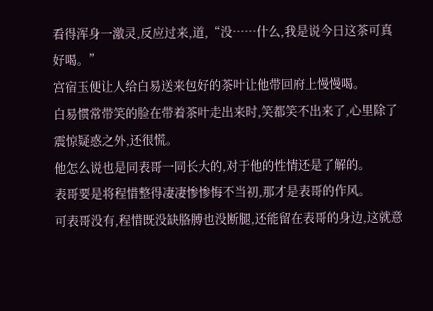看得浑身一激灵,反应过来,道,“没……什么,我是说今日这茶可真好喝。”
宫宿玉便让人给白易送来包好的茶叶让他带回府上慢慢喝。
白易惯常带笑的脸在带着茶叶走出来时,笑都笑不出来了,心里除了震惊疑惑之外,还很慌。
他怎么说也是同表哥一同长大的,对于他的性情还是了解的。
表哥要是将程惜整得凄凄惨惨悔不当初,那才是表哥的作风。
可表哥没有,程惜既没缺胳膊也没断腿,还能留在表哥的身边,这就意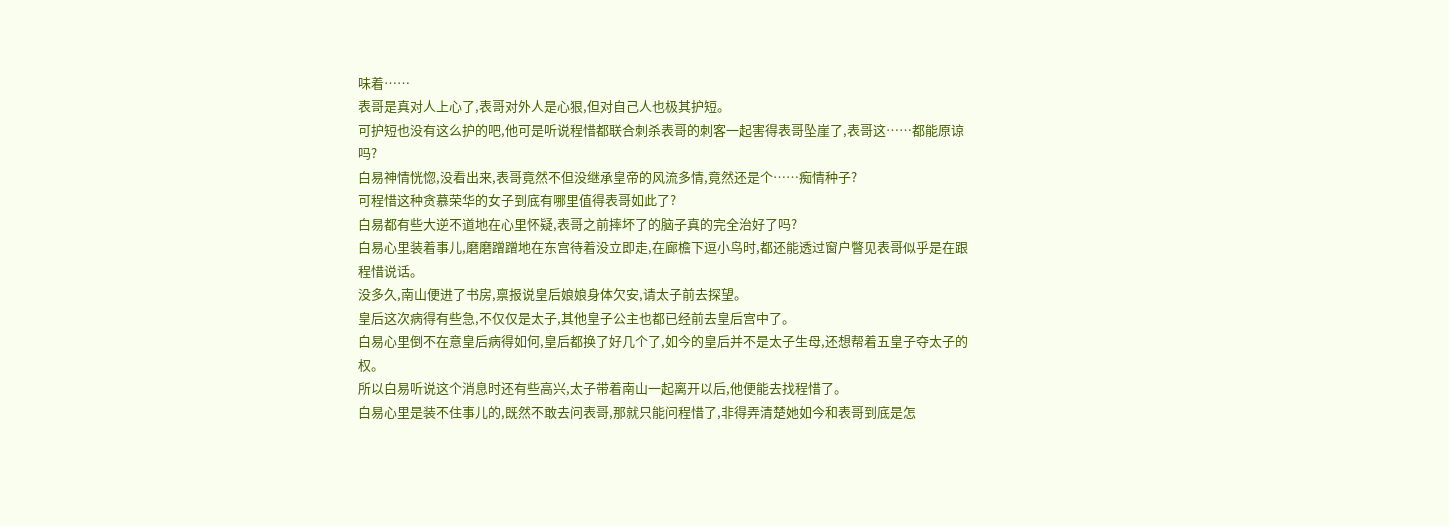味着……
表哥是真对人上心了,表哥对外人是心狠,但对自己人也极其护短。
可护短也没有这么护的吧,他可是听说程惜都联合刺杀表哥的刺客一起害得表哥坠崖了,表哥这……都能原谅吗?
白易神情恍惚,没看出来,表哥竟然不但没继承皇帝的风流多情,竟然还是个……痴情种子?
可程惜这种贪慕荣华的女子到底有哪里值得表哥如此了?
白易都有些大逆不道地在心里怀疑,表哥之前摔坏了的脑子真的完全治好了吗?
白易心里装着事儿,磨磨蹭蹭地在东宫待着没立即走,在廊檐下逗小鸟时,都还能透过窗户瞥见表哥似乎是在跟程惜说话。
没多久,南山便进了书房,禀报说皇后娘娘身体欠安,请太子前去探望。
皇后这次病得有些急,不仅仅是太子,其他皇子公主也都已经前去皇后宫中了。
白易心里倒不在意皇后病得如何,皇后都换了好几个了,如今的皇后并不是太子生母,还想帮着五皇子夺太子的权。
所以白易听说这个消息时还有些高兴,太子带着南山一起离开以后,他便能去找程惜了。
白易心里是装不住事儿的,既然不敢去问表哥,那就只能问程惜了,非得弄清楚她如今和表哥到底是怎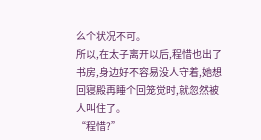么个状况不可。
所以,在太子离开以后,程惜也出了书房,身边好不容易没人守着,她想回寝殿再睡个回笼觉时,就忽然被人叫住了。
“程惜?”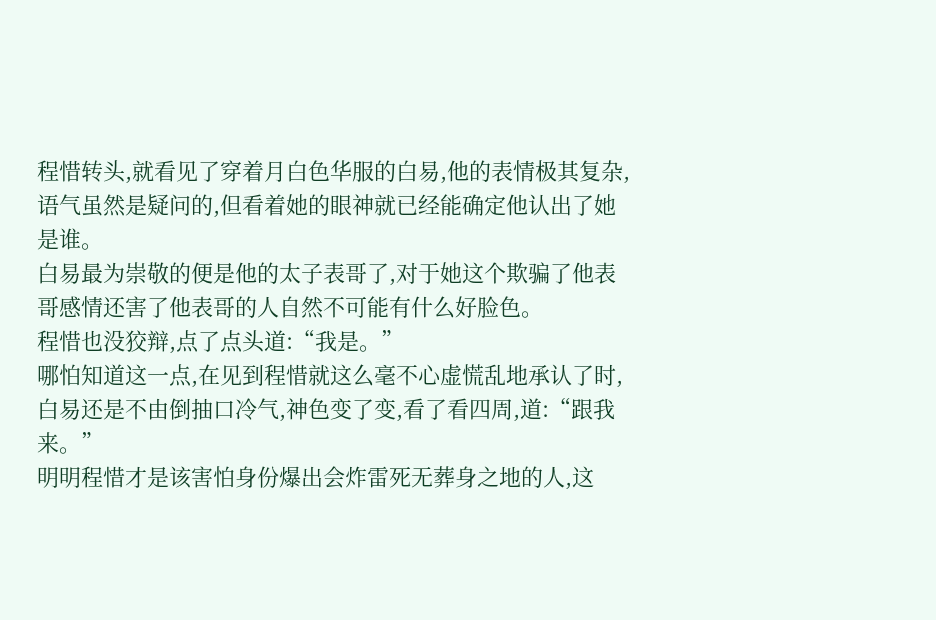程惜转头,就看见了穿着月白色华服的白易,他的表情极其复杂,语气虽然是疑问的,但看着她的眼神就已经能确定他认出了她是谁。
白易最为崇敬的便是他的太子表哥了,对于她这个欺骗了他表哥感情还害了他表哥的人自然不可能有什么好脸色。
程惜也没狡辩,点了点头道:“我是。”
哪怕知道这一点,在见到程惜就这么毫不心虚慌乱地承认了时,白易还是不由倒抽口冷气,神色变了变,看了看四周,道:“跟我来。”
明明程惜才是该害怕身份爆出会炸雷死无葬身之地的人,这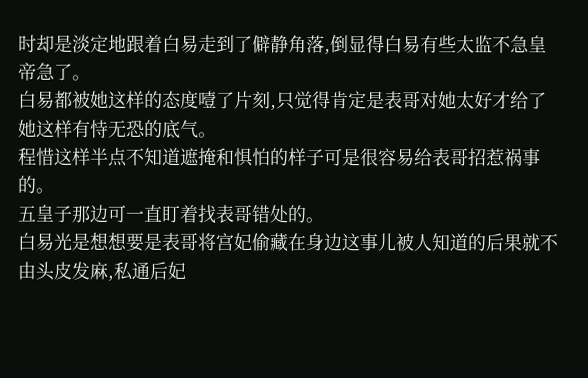时却是淡定地跟着白易走到了僻静角落,倒显得白易有些太监不急皇帝急了。
白易都被她这样的态度噎了片刻,只觉得肯定是表哥对她太好才给了她这样有恃无恐的底气。
程惜这样半点不知道遮掩和惧怕的样子可是很容易给表哥招惹祸事的。
五皇子那边可一直盯着找表哥错处的。
白易光是想想要是表哥将宫妃偷藏在身边这事儿被人知道的后果就不由头皮发麻,私通后妃